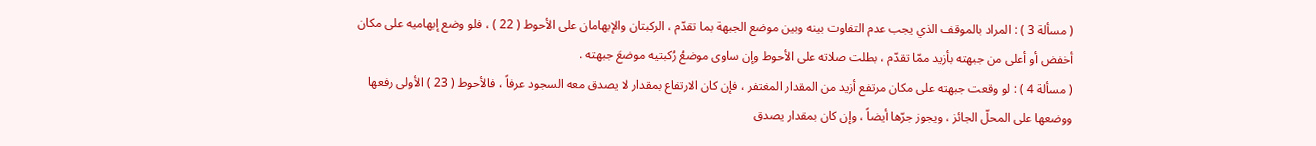( مسألة 3 ) : المراد بالموقف الذي يجب عدم التفاوت بينه وبين موضع الجبهة بما تقدّم ، الركبتان والإبهامان على الأحوط ( 22 ) ، فلو وضع إبهاميه على مكان أخفض أو أعلى من جبهته بأزيد ممّا تقدّم ، بطلت صلاته على الأحوط وإن ساوى موضعُ رُكبتيه موضعَ جبهته .
( مسألة 4 ) : لو وقعت جبهته على مكان مرتفع أزيد من المقدار المغتفر ، فإن كان الارتفاع بمقدار لا يصدق معه السجود عرفاً ، فالأحوط ( 23 ) الأولى رفعها ووضعها على المحلّ الجائز ، ويجوز جرّها أيضاً ، وإن كان بمقدار يصدق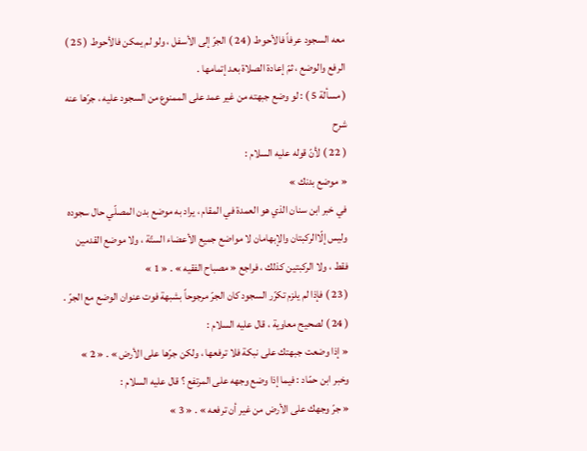معه السجود عرفاً فالأحوط ( 24 ) الجرّ إلى الأسفل ، ولو لم يمكن فالأحوط ( 25 ) الرفع والوضع ، ثمّ إعادة الصلاة بعد إتمامها .
( مسألة 5 ) : لو وضع جبهته من غير عمد على الممنوع من السجود عليه ، جرّها عنه
شرح
( 22 ) لأنّ قوله عليه السلام :
« موضع بدنك »
في خبر ابن سنان الذي هو العمدة في المقام ، يراد به موضع بدن المصلّي حال سجوده وليس إلّاالركبتان والإبهامان لا مواضع جميع الأعضاء الستّة ، ولا موضع القدمين فقط ، ولا الركبتين كذلك ، فراجع « مصباح الفقيه » . « 1 »
( 23 ) فإذا لم يلزم تكرّر السجود كان الجرّ مرجوحاً بشبهة فوت عنوان الوضع مع الجرّ .
( 24 ) لصحيح معاوية ، قال عليه السلام :
« إذا وضعت جبهتك على نبكة فلا ترفعها ، ولكن جرّها على الأرض » . « 2 »
وخبر ابن حمّاد : فيما إذا وضع وجهه على المرتفع ؟ قال عليه السلام :
« جرّ وجهك على الأرض من غير أن ترفعه » . « 3 »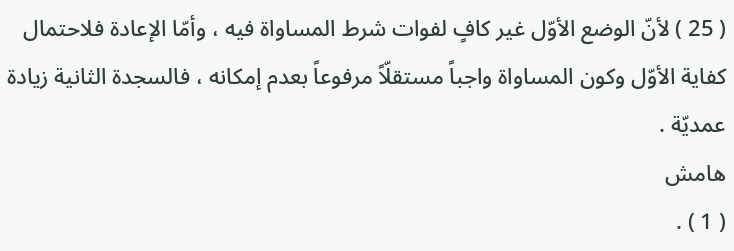( 25 ) لأنّ الوضع الأوّل غير كافٍ لفوات شرط المساواة فيه ، وأمّا الإعادة فلاحتمال كفاية الأوّل وكون المساواة واجباً مستقلّاً مرفوعاً بعدم إمكانه ، فالسجدة الثانية زيادة عمديّة .
هامش
( 1 ) .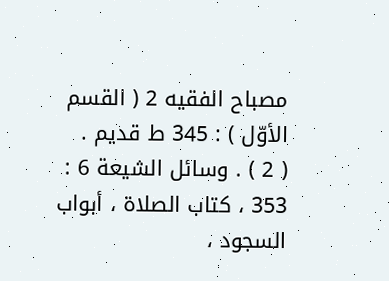مصباح الفقيه 2 ( القسم الأوّل ) : 345 ط قديم .
( 2 ) . وسائل الشيعة 6 : 353 ، كتاب الصلاة ، أبواب السجود ،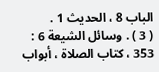الباب 8 ، الحديث 1 .
( 3 ) . وسائل الشيعة 6 : 353 ، كتاب الصلاة ، أبواب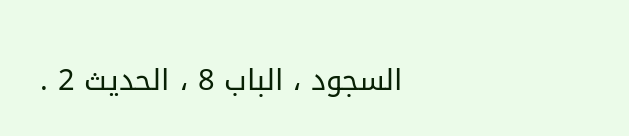السجود ، الباب 8 ، الحديث 2 .